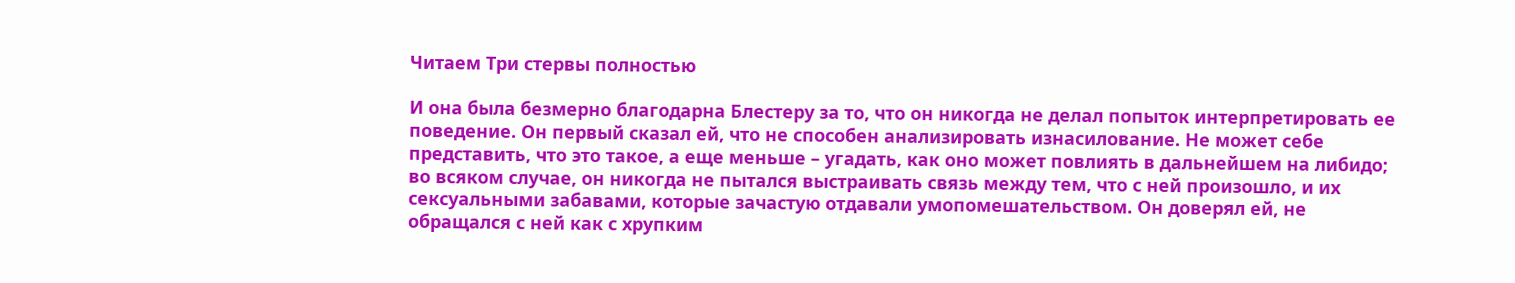Читаем Три стервы полностью

И она была безмерно благодарна Блестеру за то, что он никогда не делал попыток интерпретировать ее поведение. Он первый сказал ей, что не способен анализировать изнасилование. Не может себе представить, что это такое, а еще меньше – угадать, как оно может повлиять в дальнейшем на либидо; во всяком случае, он никогда не пытался выстраивать связь между тем, что с ней произошло, и их сексуальными забавами, которые зачастую отдавали умопомешательством. Он доверял ей, не обращался с ней как с хрупким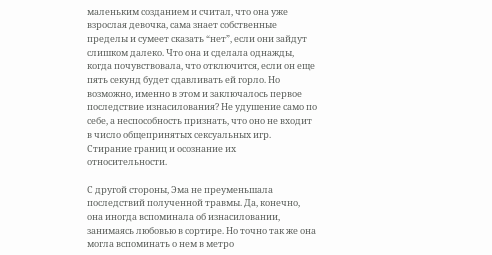маленьким созданием и считал, что она уже взрослая девочка, сама знает собственные пределы и сумеет сказать “нет”, если они зайдут слишком далеко. Что она и сделала однажды, когда почувствовала, что отключится, если он еще пять секунд будет сдавливать ей горло. Но возможно, именно в этом и заключалось первое последствие изнасилования? Не удушение само по себе, а неспособность признать, что оно не входит в число общепринятых сексуальных игр. Стирание границ и осознание их относительности.

С другой стороны, Эма не преуменьшала последствий полученной травмы. Да, конечно, она иногда вспоминала об изнасиловании, занимаясь любовью в сортире. Но точно так же она могла вспоминать о нем в метро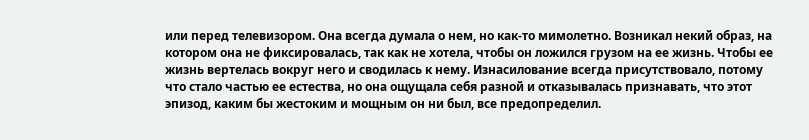или перед телевизором. Она всегда думала о нем, но как-то мимолетно. Возникал некий образ, на котором она не фиксировалась, так как не хотела, чтобы он ложился грузом на ее жизнь. Чтобы ее жизнь вертелась вокруг него и сводилась к нему. Изнасилование всегда присутствовало, потому что стало частью ее естества, но она ощущала себя разной и отказывалась признавать, что этот эпизод, каким бы жестоким и мощным он ни был, все предопределил.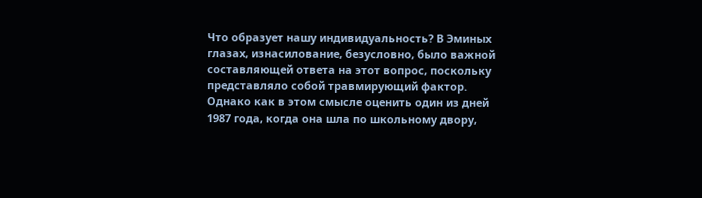Что образует нашу индивидуальность? В Эминых глазах, изнасилование, безусловно, было важной составляющей ответа на этот вопрос, поскольку представляло собой травмирующий фактор. Однако как в этом смысле оценить один из дней 1987 года, когда она шла по школьному двору,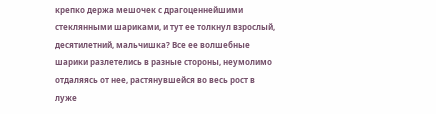крепко держа мешочек с драгоценнейшими стеклянными шариками, и тут ее толкнул взрослый, десятилетний, мальчишка? Все ее волшебные шарики разлетелись в разные стороны, неумолимо отдаляясь от нее, растянувшейся во весь рост в луже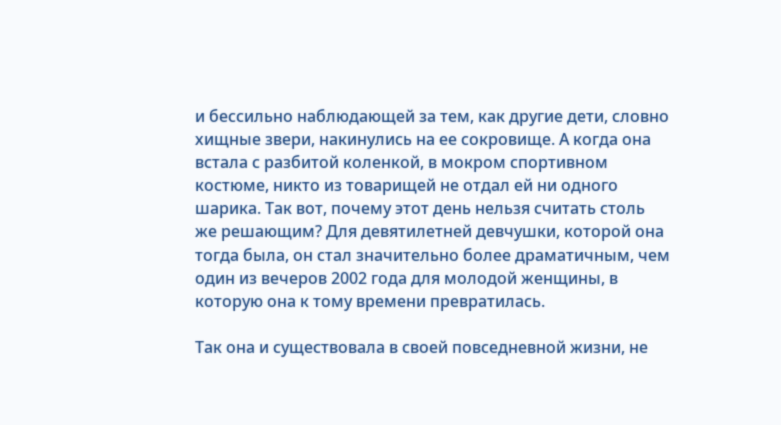и бессильно наблюдающей за тем, как другие дети, словно хищные звери, накинулись на ее сокровище. А когда она встала с разбитой коленкой, в мокром спортивном костюме, никто из товарищей не отдал ей ни одного шарика. Так вот, почему этот день нельзя считать столь же решающим? Для девятилетней девчушки, которой она тогда была, он стал значительно более драматичным, чем один из вечеров 2002 года для молодой женщины, в которую она к тому времени превратилась.

Так она и существовала в своей повседневной жизни, не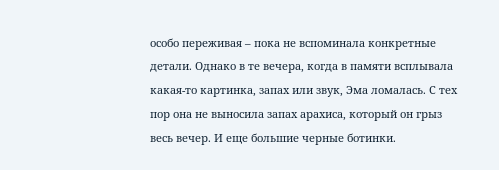особо переживая – пока не вспоминала конкретные детали. Однако в те вечера, когда в памяти всплывала какая-то картинка, запах или звук, Эма ломалась. С тех пор она не выносила запах арахиса, который он грыз весь вечер. И еще большие черные ботинки.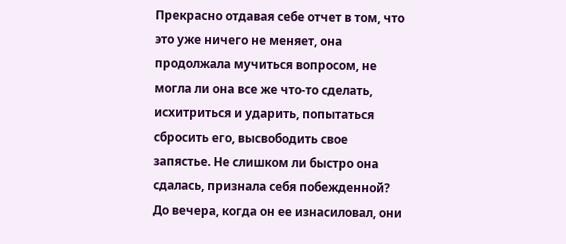Прекрасно отдавая себе отчет в том, что это уже ничего не меняет, она продолжала мучиться вопросом, не могла ли она все же что-то сделать, исхитриться и ударить, попытаться сбросить его, высвободить свое запястье. Не слишком ли быстро она сдалась, признала себя побежденной? До вечера, когда он ее изнасиловал, они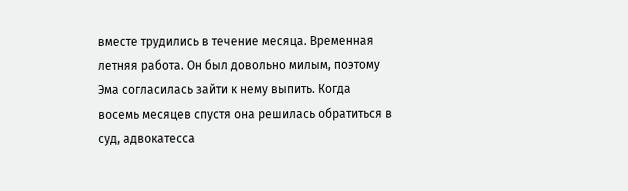вместе трудились в течение месяца. Временная летняя работа. Он был довольно милым, поэтому Эма согласилась зайти к нему выпить. Когда восемь месяцев спустя она решилась обратиться в суд, адвокатесса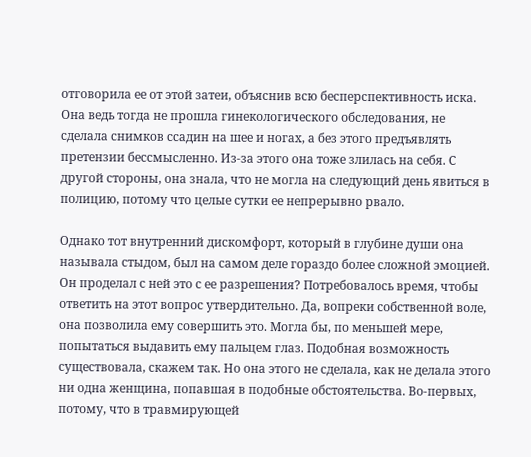отговорила ее от этой затеи, объяснив всю бесперспективность иска. Она ведь тогда не прошла гинекологического обследования, не сделала снимков ссадин на шее и ногах, а без этого предъявлять претензии бессмысленно. Из-за этого она тоже злилась на себя. С другой стороны, она знала, что не могла на следующий день явиться в полицию, потому что целые сутки ее непрерывно рвало.

Однако тот внутренний дискомфорт, который в глубине души она называла стыдом, был на самом деле гораздо более сложной эмоцией. Он проделал с ней это с ее разрешения? Потребовалось время, чтобы ответить на этот вопрос утвердительно. Да, вопреки собственной воле, она позволила ему совершить это. Могла бы, по меньшей мере, попытаться выдавить ему пальцем глаз. Подобная возможность существовала, скажем так. Но она этого не сделала, как не делала этого ни одна женщина, попавшая в подобные обстоятельства. Во-первых, потому, что в травмирующей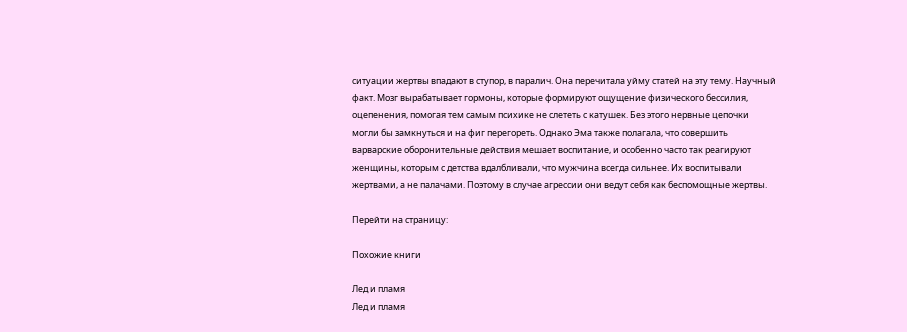ситуации жертвы впадают в ступор, в паралич. Она перечитала уйму статей на эту тему. Научный факт. Мозг вырабатывает гормоны, которые формируют ощущение физического бессилия, оцепенения, помогая тем самым психике не слететь с катушек. Без этого нервные цепочки могли бы замкнуться и на фиг перегореть. Однако Эма также полагала, что совершить варварские оборонительные действия мешает воспитание, и особенно часто так реагируют женщины, которым с детства вдалбливали, что мужчина всегда сильнее. Их воспитывали жертвами, а не палачами. Поэтому в случае агрессии они ведут себя как беспомощные жертвы.

Перейти на страницу:

Похожие книги

Лед и пламя
Лед и пламя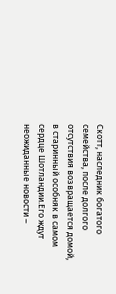Скотт, наследник богатого семейства, после долгого отсутствия возвращается домой, в старинный особняк в самом сердце Шотландии.Его ждут неожиданные новости –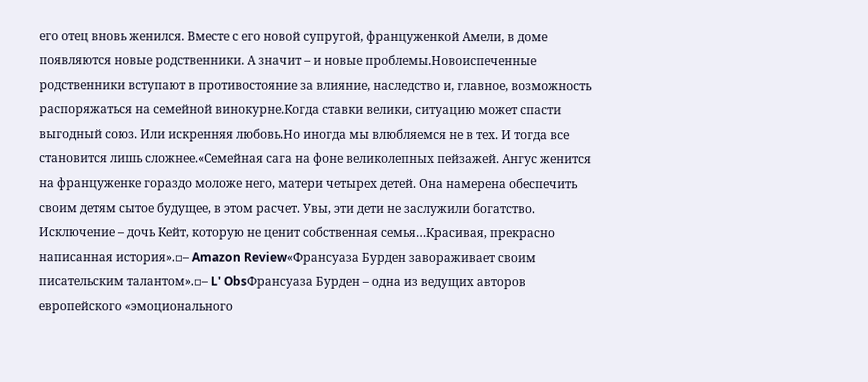его отец вновь женился. Вместе с его новой супругой, француженкой Амели, в доме появляются новые родственники. А значит – и новые проблемы.Новоиспеченные родственники вступают в противостояние за влияние, наследство и, главное, возможность распоряжаться на семейной винокурне.Когда ставки велики, ситуацию может спасти выгодный союз. Или искренняя любовь.Но иногда мы влюбляемся не в тех. И тогда все становится лишь сложнее.«Семейная сага на фоне великолепных пейзажей. Ангус женится на француженке гораздо моложе него, матери четырех детей. Она намерена обеспечить своим детям сытое будущее, в этом расчет. Увы, эти дети не заслужили богатство. Исключение – дочь Кейт, которую не ценит собственная семья…Красивая, прекрасно написанная история».▫– Amazon Review«Франсуаза Бурден завораживает своим писательским талантом».▫– L' ObsФрансуаза Бурден – одна из ведущих авторов европейского «эмоционального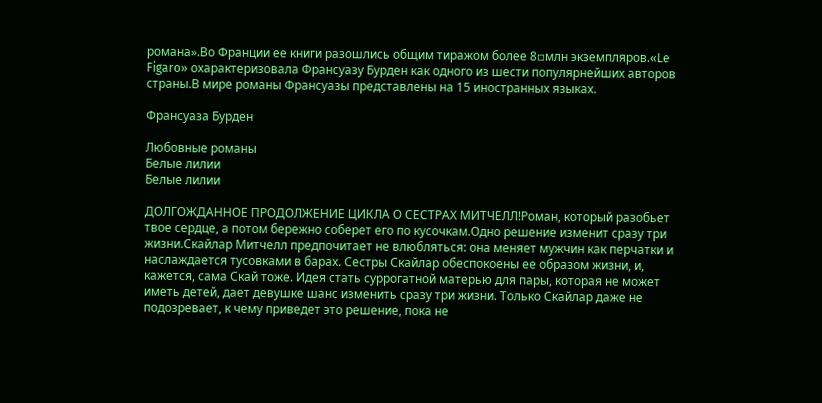романа».Во Франции ее книги разошлись общим тиражом более 8▫млн экземпляров.«Le Figaro» охарактеризовала Франсуазу Бурден как одного из шести популярнейших авторов страны.В мире романы Франсуазы представлены на 15 иностранных языках.

Франсуаза Бурден

Любовные романы
Белые лилии
Белые лилии

ДОЛГОЖДАННОЕ ПРОДОЛЖЕНИЕ ЦИКЛА О СЕСТРАХ МИТЧЕЛЛ!Роман, который разобьет твое сердце, а потом бережно соберет его по кусочкам.Одно решение изменит сразу три жизни.Скайлар Митчелл предпочитает не влюбляться: она меняет мужчин как перчатки и наслаждается тусовками в барах. Сестры Скайлар обеспокоены ее образом жизни, и, кажется, сама Скай тоже. Идея стать суррогатной матерью для пары, которая не может иметь детей, дает девушке шанс изменить сразу три жизни. Только Скайлар даже не подозревает, к чему приведет это решение, пока не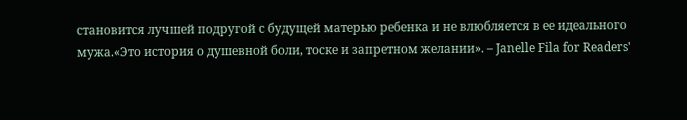становится лучшей подругой с будущей матерью ребенка и не влюбляется в ее идеального мужа.«Это история о душевной боли, тоске и запретном желании». – Janelle Fila for Readers'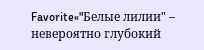Favorite«"Белые лилии" – невероятно глубокий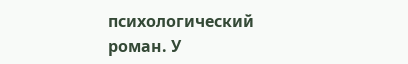психологический роман. У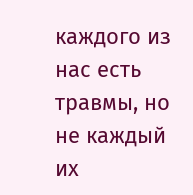каждого из нас есть травмы, но не каждый их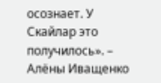осознает. У Скайлар это получилось». – Алёны Иващенко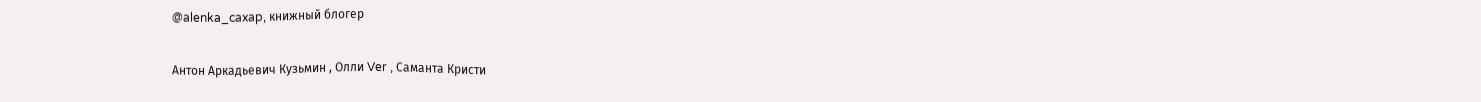@alenka_caxap, книжный блогер

Антон Аркадьевич Кузьмин , Олли Ver , Саманта Кристи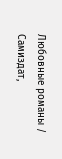Любовные романы / Самиздат,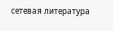сетевая литература